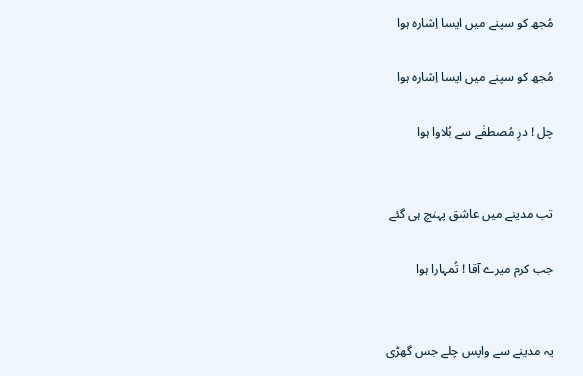مُجھ کو سپنے میں ایسا اِشارہ ہوا

مُجھ کو سپنے میں ایسا اِشارہ ہوا

چل ! درِ مُصطفٰے سے بُلاوا ہوا


تب مدینے میں عاشق پہنچ ہی گئے

جب کرم میرے آقا ! تُمہارا ہوا


یہ مدینے سے واپس چلے جس گھڑی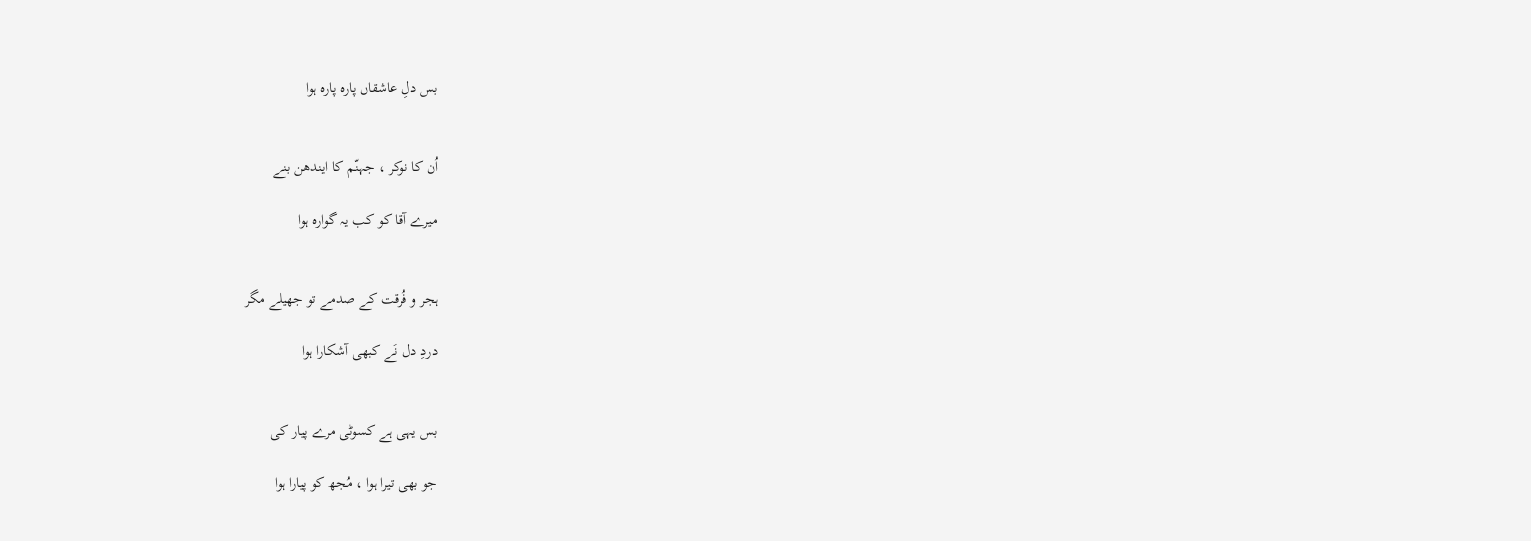بس دلِ عاشقاں پارہ پارہ ہوا


اُن کا نوکر ، جہنّم کا ایندھن بنے

میرے آقا کو کب یہ گوارہ ہوا


ہجر و فُرقت کے صدمے تو جھیلے مگر

دردِ دل نَے کبھی آشکارا ہوا


بس یہی ہے کسوٹی مرے پیار کی

جو بھی تیرا ہوا ، مُجھ کو پیارا ہوا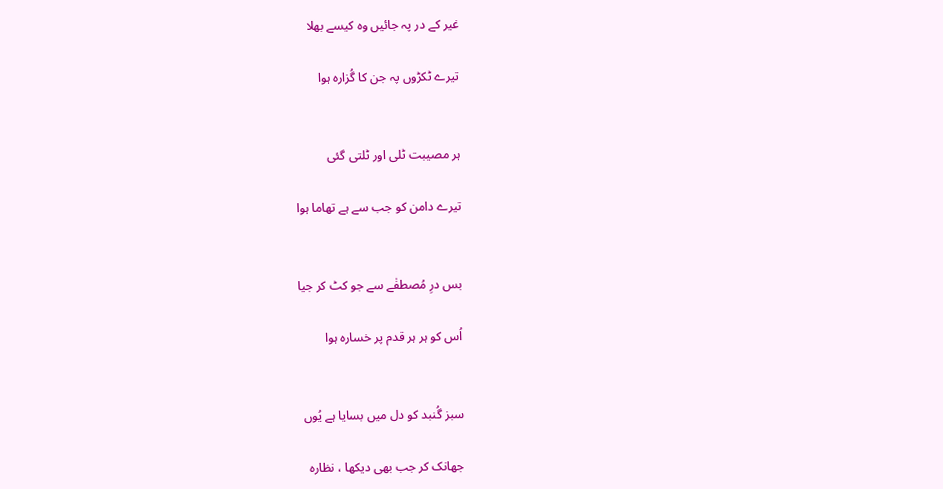غیر کے در پہ جائیں وہ کیسے بھلا

تیرے ٹکڑوں پہ جن کا گُزارہ ہوا


ہر مصیبت ٹلی اور ٹلتی گئی

تیرے دامن کو جب سے ہے تھاما ہوا


بس درِ مُصطفٰے سے جو کٹ کر جیا

اُس کو ہر ہر قدم پر خسارہ ہوا


سبز گُنبد کو دل میں بسایا ہے یُوں

جھانک کر جب بھی دیکھا ، نظارہ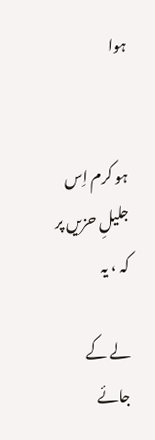ہوا


ہو کرم اِس جلیلِ حزیں پر کہ ، یہ

لے کے جائے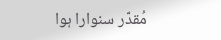مُقدّر سنوارا ہوا